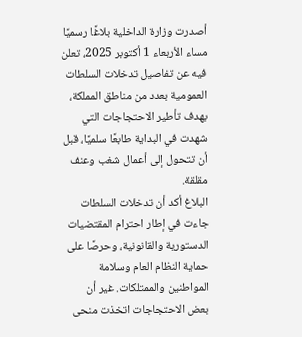أصدرت وزارة الداخلية بلاغًا رسميًا مساء الأربعاء 1 أكتوبر 2025، تعلن فيه عن تفاصيل تدخلات السلطات العمومية بعدد من مناطق المملكة، بهدف تأطير الاحتجاجات التي شهدت في البداية طابعًا سلميًا، قبل أن تتحول إلى أعمال شغب وعنف مقلقة.
البلاغ أكد أن تدخلات السلطات جاءت في إطار احترام المقتضيات الدستورية والقانونية، وحرصًا على حماية النظام العام وسلامة المواطنين والممتلكات. غير أن بعض الاحتجاجات اتخذت منحى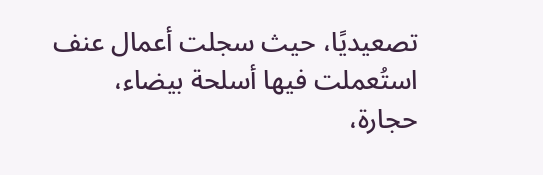تصعيديًا، حيث سجلت أعمال عنف استُعملت فيها أسلحة بيضاء، حجارة،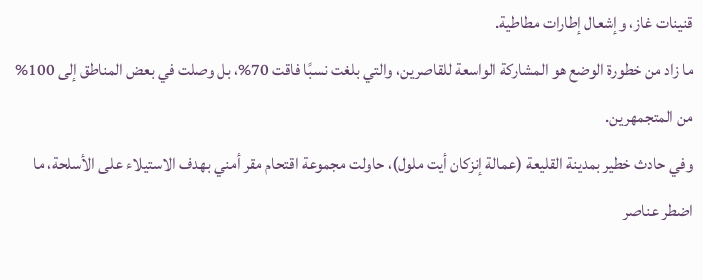قنينات غاز، وإشعال إطارات مطاطية.
ما زاد من خطورة الوضع هو المشاركة الواسعة للقاصرين، والتي بلغت نسبًا فاقت 70%، بل وصلت في بعض المناطق إلى 100% من المتجمهرين.
وفي حادث خطير بمدينة القليعة (عمالة إنزكان أيت ملول)، حاولت مجموعة اقتحام مقر أمني بهدف الاستيلاء على الأسلحة، ما اضطر عناصر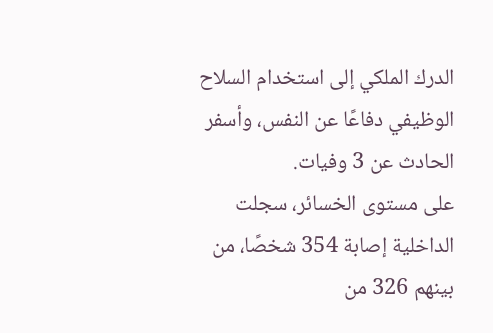الدرك الملكي إلى استخدام السلاح الوظيفي دفاعًا عن النفس، وأسفر الحادث عن 3 وفيات.
على مستوى الخسائر، سجلت الداخلية إصابة 354 شخصًا، من بينهم 326 من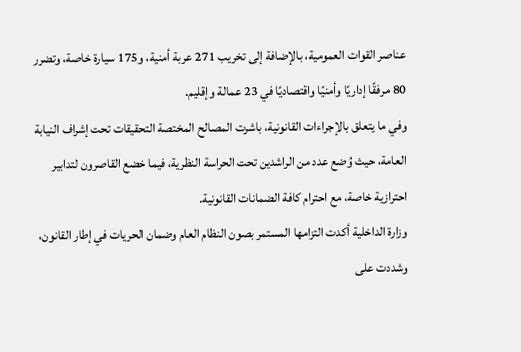عناصر القوات العمومية، بالإضافة إلى تخريب 271 عربة أمنية، و175 سيارة خاصة، وتضرر 80 مرفقًا إداريًا وأمنيًا واقتصاديًا في 23 عمالة وإقليم.
وفي ما يتعلق بالإجراءات القانونية، باشرت المصالح المختصة التحقيقات تحت إشراف النيابة العامة، حيث وُضع عدد من الراشدين تحت الحراسة النظرية، فيما خضع القاصرون لتدابير احترازية خاصة، مع احترام كافة الضمانات القانونية.
وزارة الداخلية أكدت التزامها المستمر بصون النظام العام وضمان الحريات في إطار القانون، وشددت على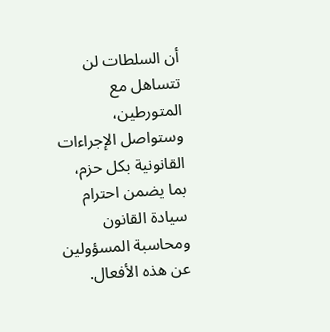أن السلطات لن تتساهل مع المتورطين، وستواصل الإجراءات القانونية بكل حزم، بما يضمن احترام سيادة القانون ومحاسبة المسؤولين عن هذه الأفعال.